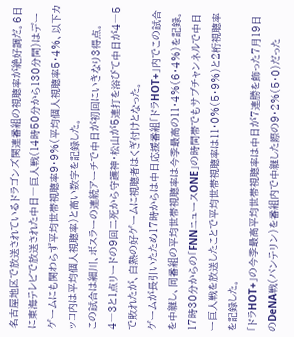名古屋地区で放送されているドラゴンズ関連番組の視聴率が絶好調だ。6日に東海テレビで放送された中日―巨人戦(14時50分から130分間)はデーゲームにも関わらず平均世帯視聴率9・9%(平均個人視聴率5・4%、以下カッコ内は平均個人視聴率)と高い数字を記録した。
この試合は細川、ボスラーの連続アーチで中日が初回にいきなり3得点。4―3と1点リードの9回二死から守護神・松山が5連打を浴びて中日が4―5で敗れたが、白熱の好ゲームに視聴者はくぎ付けとなった。
ゲームが長引いたため17時からは中日応援番組「ドラHOT+」内でこの試合を中継し、同番組の平均世帯視聴率は今季最高の11・4%(6・4%)を記録。17時30分からの「FNNニュースONE」の時間帯でもサブチャンネルで中日ー巨人戦を放送したことで平均世帯視聴率は11・0%(5・9%)と2桁視聴率を記録した。
「ドラHOT+」の今季最高平均世帯視聴率は中日が7連勝を飾った7月19日のDeNA戦(バンテリン)を番組内で中継した際の9・2%(5・0)だった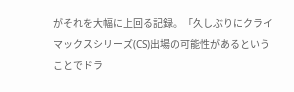がそれを大幅に上回る記録。「久しぶりにクライマックスシリーズ(CS)出場の可能性があるということでドラ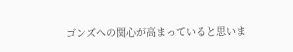ゴンズへの関心が高まっていると思いま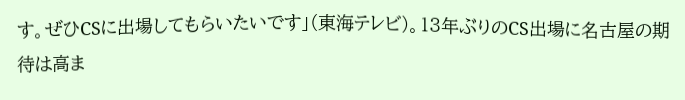す。ぜひCSに出場してもらいたいです」(東海テレビ)。13年ぶりのCS出場に名古屋の期待は高ま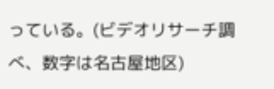っている。(ビデオリサーチ調べ、数字は名古屋地区)